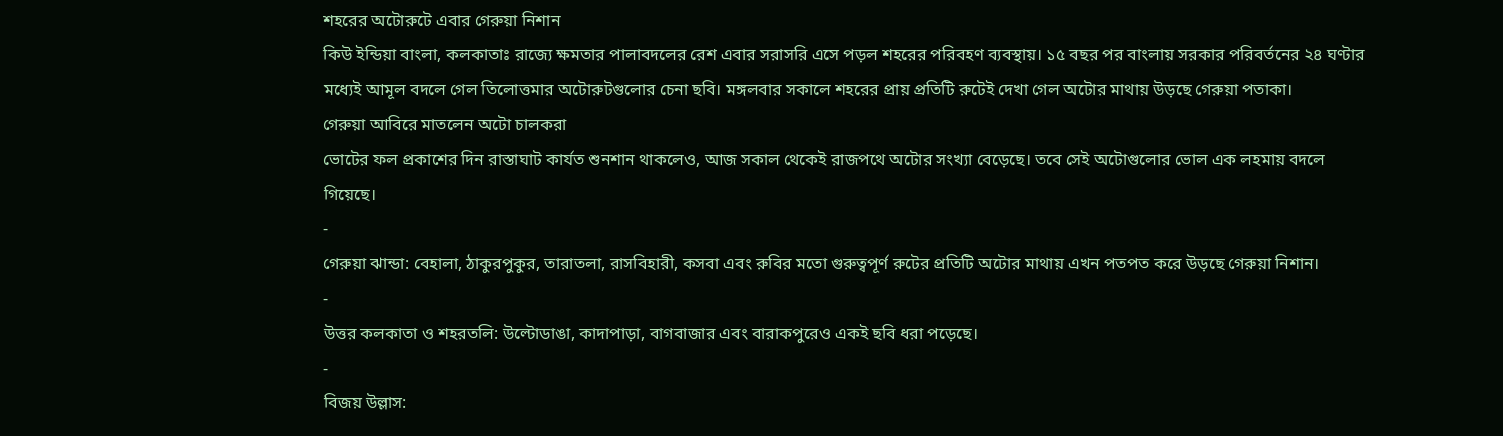শহরের অটোরুটে এবার গেরুয়া নিশান
কিউ ইন্ডিয়া বাংলা, কলকাতাঃ রাজ্যে ক্ষমতার পালাবদলের রেশ এবার সরাসরি এসে পড়ল শহরের পরিবহণ ব্যবস্থায়। ১৫ বছর পর বাংলায় সরকার পরিবর্তনের ২৪ ঘণ্টার মধ্যেই আমূল বদলে গেল তিলোত্তমার অটোরুটগুলোর চেনা ছবি। মঙ্গলবার সকালে শহরের প্রায় প্রতিটি রুটেই দেখা গেল অটোর মাথায় উড়ছে গেরুয়া পতাকা।
গেরুয়া আবিরে মাতলেন অটো চালকরা
ভোটের ফল প্রকাশের দিন রাস্তাঘাট কার্যত শুনশান থাকলেও, আজ সকাল থেকেই রাজপথে অটোর সংখ্যা বেড়েছে। তবে সেই অটোগুলোর ভোল এক লহমায় বদলে গিয়েছে।
-
গেরুয়া ঝান্ডা: বেহালা, ঠাকুরপুকুর, তারাতলা, রাসবিহারী, কসবা এবং রুবির মতো গুরুত্বপূর্ণ রুটের প্রতিটি অটোর মাথায় এখন পতপত করে উড়ছে গেরুয়া নিশান।
-
উত্তর কলকাতা ও শহরতলি: উল্টোডাঙা, কাদাপাড়া, বাগবাজার এবং বারাকপুরেও একই ছবি ধরা পড়েছে।
-
বিজয় উল্লাস: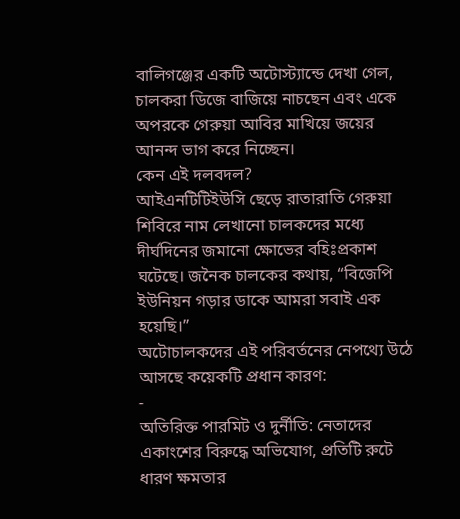বালিগঞ্জের একটি অটোস্ট্যান্ডে দেখা গেল, চালকরা ডিজে বাজিয়ে নাচছেন এবং একে অপরকে গেরুয়া আবির মাখিয়ে জয়ের আনন্দ ভাগ করে নিচ্ছেন।
কেন এই দলবদল?
আইএনটিটিইউসি ছেড়ে রাতারাতি গেরুয়া শিবিরে নাম লেখানো চালকদের মধ্যে দীর্ঘদিনের জমানো ক্ষোভের বহিঃপ্রকাশ ঘটেছে। জনৈক চালকের কথায়, “বিজেপি ইউনিয়ন গড়ার ডাকে আমরা সবাই এক হয়েছি।”
অটোচালকদের এই পরিবর্তনের নেপথ্যে উঠে আসছে কয়েকটি প্রধান কারণ:
-
অতিরিক্ত পারমিট ও দুর্নীতি: নেতাদের একাংশের বিরুদ্ধে অভিযোগ, প্রতিটি রুটে ধারণ ক্ষমতার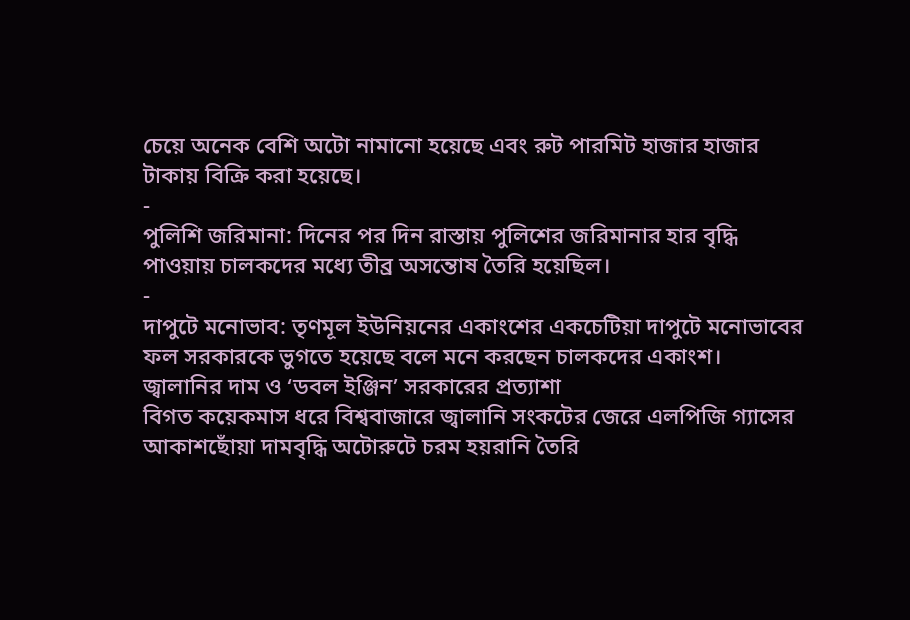চেয়ে অনেক বেশি অটো নামানো হয়েছে এবং রুট পারমিট হাজার হাজার টাকায় বিক্রি করা হয়েছে।
-
পুলিশি জরিমানা: দিনের পর দিন রাস্তায় পুলিশের জরিমানার হার বৃদ্ধি পাওয়ায় চালকদের মধ্যে তীব্র অসন্তোষ তৈরি হয়েছিল।
-
দাপুটে মনোভাব: তৃণমূল ইউনিয়নের একাংশের একচেটিয়া দাপুটে মনোভাবের ফল সরকারকে ভুগতে হয়েছে বলে মনে করছেন চালকদের একাংশ।
জ্বালানির দাম ও ‘ডবল ইঞ্জিন’ সরকারের প্রত্যাশা
বিগত কয়েকমাস ধরে বিশ্ববাজারে জ্বালানি সংকটের জেরে এলপিজি গ্যাসের আকাশছোঁয়া দামবৃদ্ধি অটোরুটে চরম হয়রানি তৈরি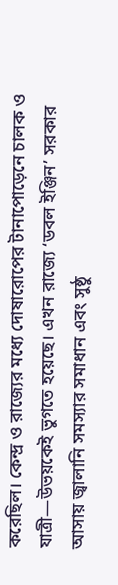করেছিল। কেন্দ্র ও রাজ্যের মধ্যে দোষারোপের টানাপোড়েনে চালক ও যাত্রী—উভয়কেই ভুগতে হয়েছে। এখন রাজ্যে ‘ডবল ইঞ্জিন’ সরকার আসায় জ্বালানি সমস্যার সমাধান এবং সুষ্ঠু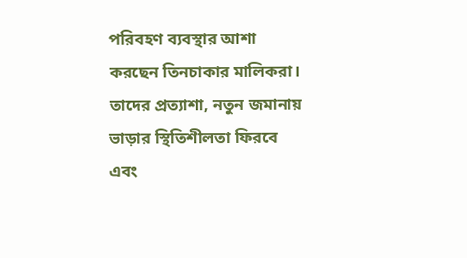পরিবহণ ব্যবস্থার আশা করছেন তিনচাকার মালিকরা। তাদের প্রত্যাশা, নতুন জমানায় ভাড়ার স্থিতিশীলতা ফিরবে এবং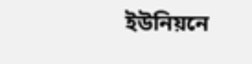ইউনিয়নে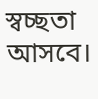স্বচ্ছতা আসবে।